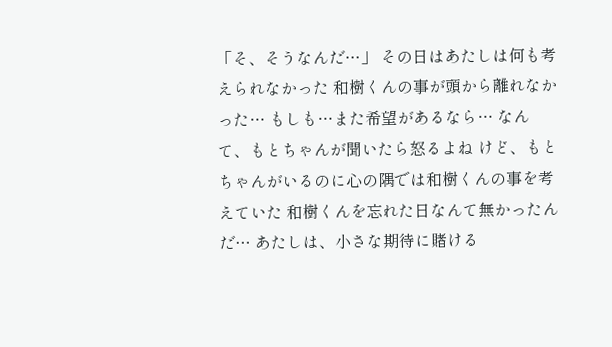「そ、そうなんだ…」 その日はあたしは何も考えられなかった 和樹くんの事が頭から離れなかった… もしも…また希望があるなら… なんて、もとちゃんが聞いたら怒るよね けど、もとちゃんがいるのに心の隅では和樹くんの事を考えていた 和樹くんを忘れた日なんて無かったんだ… あたしは、小さな期待に賭ける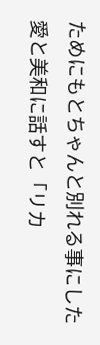ためにもとちゃんと別れる事にした 愛と美和に話すと「リカ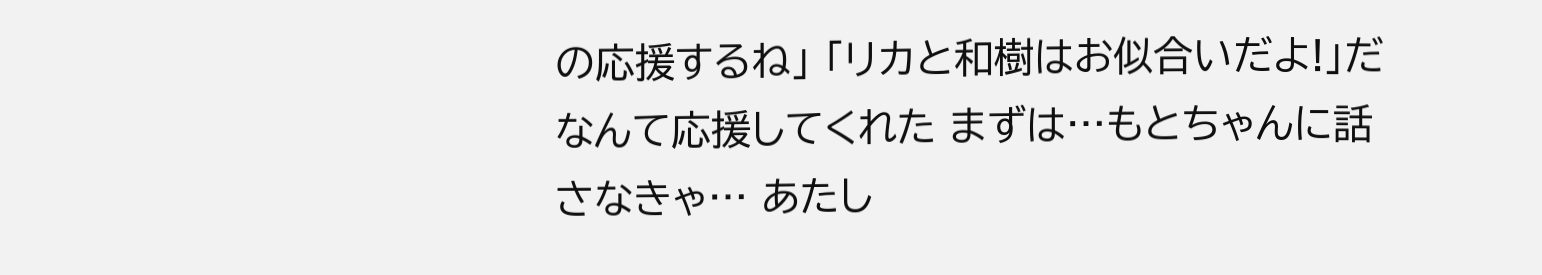の応援するね」 「リカと和樹はお似合いだよ!」だなんて応援してくれた まずは…もとちゃんに話さなきゃ… あたし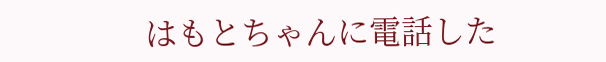はもとちゃんに電話した